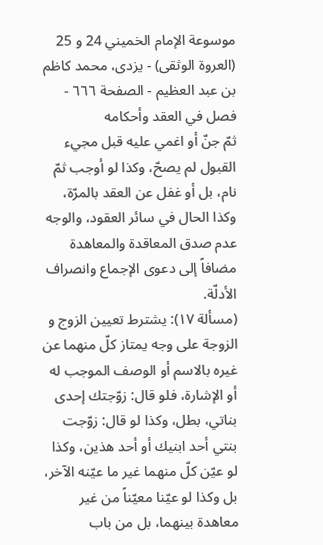موسوعة الإمام الخميني 24 و 25 (العروة الوثقى) - يزدى، محمد كاظم بن عبد العظيم - الصفحة ٦٦٦ - فصل في العقد وأحكامه
ثمّ جنّ أو اغمي عليه قبل مجيء القبول لم يصحّ، وكذا لو أوجب ثمّ نام، بل أو غفل عن العقد بالمرّة، وكذا الحال في سائر العقود، والوجه عدم صدق المعاقدة والمعاهدة مضافاً إلى دعوى الإجماع وانصراف الأدلّة.
(مسألة ١٧): يشترط تعيين الزوج و الزوجة على وجه يمتاز كلّ منهما عن غيره بالاسم أو الوصف الموجب له أو الإشارة، فلو قال: زوّجتك إحدى بناتي، بطل، وكذا لو قال: زوّجت بنتي أحد ابنيك أو أحد هذين، وكذا لو عيّن كلّ منهما غير ما عيّنه الآخر، بل وكذا لو عيّنا معيّناً من غير معاهدة بينهما، بل من باب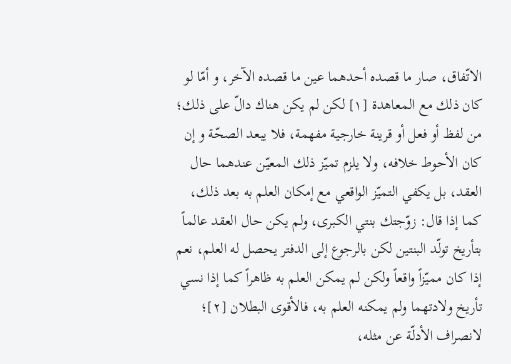الاتّفاق، صار ما قصده أحدهما عين ما قصده الآخر، و أمّا لو كان ذلك مع المعاهدة [١] لكن لم يكن هناك دالّ على ذلك؛ من لفظ أو فعل أو قرينة خارجية مفهمة، فلا يبعد الصحّة و إن كان الأحوط خلافه، ولا يلزم تميّز ذلك المعيّن عندهما حال العقد، بل يكفي التميّز الواقعي مع إمكان العلم به بعد ذلك، كما إذا قال: زوّجتك بنتي الكبرى، ولم يكن حال العقد عالماً بتأريخ تولّد البنتين لكن بالرجوع إلى الدفتر يحصل له العلم، نعم إذا كان مميّزاً واقعاً ولكن لم يمكن العلم به ظاهراً كما إذا نسي تأريخ ولادتهما ولم يمكنه العلم به، فالأقوى البطلان [٢]؛ لانصراف الأدلّة عن مثله،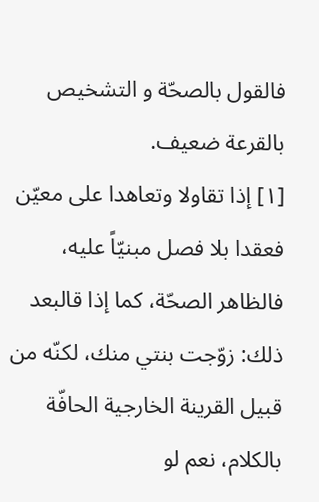فالقول بالصحّة و التشخيص بالقرعة ضعيف.
[١] إذا تقاولا وتعاهدا على معيّن فعقدا بلا فصل مبنيّاً عليه، فالظاهر الصحّة، كما إذا قالبعد ذلك: زوّجت بنتي منك، لكنّه من قبيل القرينة الخارجية الحافّة بالكلام، نعم لو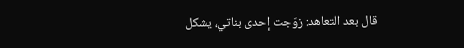قال بعد التعاهد: زوّجت إحدى بناتي، يشكل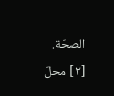الصحّة.
[٢] محلّ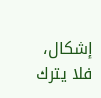إشكال، فلا يترك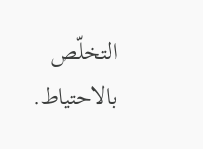التخلّص بالاحتياط.